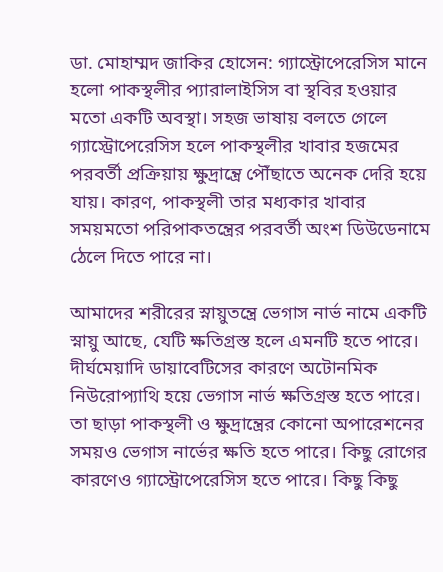ডা. মোহাম্মদ জাকির হোসেন: গ্যাস্ট্রোপেরেসিস মানে হলো পাকস্থলীর প্যারালাইসিস বা স্থবির হওয়ার মতো একটি অবস্থা। সহজ ভাষায় বলতে গেলে গ্যাস্ট্রোপেরেসিস হলে পাকস্থলীর খাবার হজমের পরবর্তী প্রক্রিয়ায় ক্ষুদ্রান্ত্রে পৌঁছাতে অনেক দেরি হয়ে যায়। কারণ, পাকস্থলী তার মধ্যকার খাবার সময়মতো পরিপাকতন্ত্রের পরবর্তী অংশ ডিউডেনামে ঠেলে দিতে পারে না।

আমাদের শরীরের স্নায়ুতন্ত্রে ভেগাস নার্ভ নামে একটি স্নায়ু আছে, যেটি ক্ষতিগ্রস্ত হলে এমনটি হতে পারে। দীর্ঘমেয়াদি ডায়াবেটিসের কারণে অটোনমিক নিউরোপ্যাথি হয়ে ভেগাস নার্ভ ক্ষতিগ্রস্ত হতে পারে। তা ছাড়া পাকস্থলী ও ক্ষুদ্রান্ত্রের কোনো অপারেশনের সময়ও ভেগাস নার্ভের ক্ষতি হতে পারে। কিছু রোগের কারণেও গ্যাস্ট্রোপেরেসিস হতে পারে। কিছু কিছু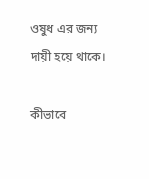ওষুধ এর জন্য দায়ী হয়ে থাকে।

কীভাবে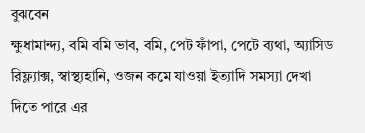বুঝবেন
ক্ষুধামান্দ্য, বমি বমি ভাব, বমি, পেট ফাঁপা, পেটে ব্যথা, অ্যাসিড রিফ্ল্যাক্স, স্বাস্থ্যহানি, ওজন কমে যাওয়া ইত্যাদি সমস্যা দেখা দিতে পারে এর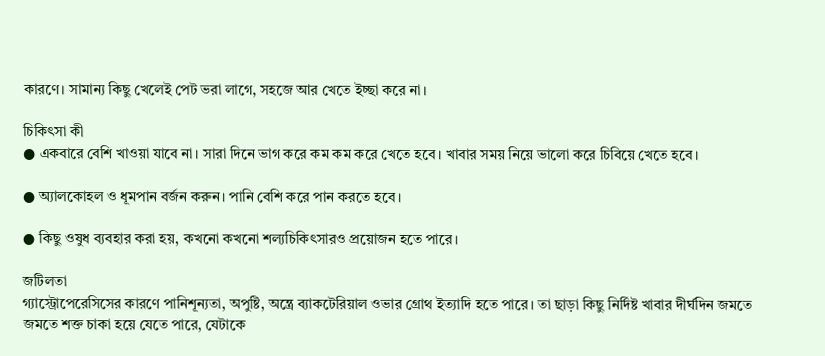কারণে। সামান্য কিছু খেলেই পেট ভরা লাগে, সহজে আর খেতে ইচ্ছা করে না।

চিকিৎসা কী
● একবারে বেশি খাওয়া যাবে না। সারা দিনে ভাগ করে কম কম করে খেতে হবে। খাবার সময় নিয়ে ভালো করে চিবিয়ে খেতে হবে।

● অ্যালকোহল ও ধূমপান বর্জন করুন। পানি বেশি করে পান করতে হবে।

● কিছু ওষুধ ব্যবহার করা হয়, কখনো কখনো শল্যচিকিৎসারও প্রয়োজন হতে পারে।

জটিলতা
গ্যাস্ট্রোপেরেসিসের কারণে পানিশূন্যতা, অপুষ্টি, অন্ত্রে ব্যাকটেরিয়াল ওভার গ্রোথ ইত্যাদি হতে পারে। তা ছাড়া কিছু নির্দিষ্ট খাবার দীর্ঘদিন জমতে জমতে শক্ত চাকা হয়ে যেতে পারে, যেটাকে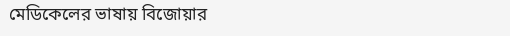মেডিকেলের ভাষায় বিজোয়ার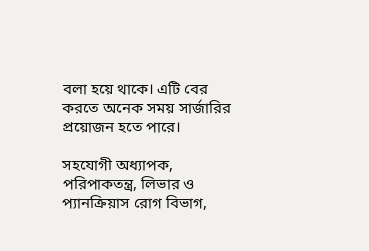বলা হয়ে থাকে। এটি বের করতে অনেক সময় সার্জারির প্রয়োজন হতে পারে।

সহযোগী অধ্যাপক, পরিপাকতন্ত্র, লিভার ও প্যানক্রিয়াস রোগ বিভাগ,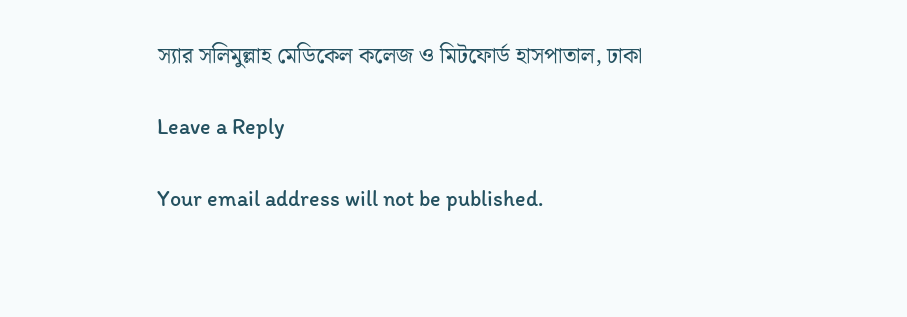স্যার সলিমুল্লাহ মেডিকেল কলেজ ও মিটফোর্ড হাসপাতাল, ঢাকা

Leave a Reply

Your email address will not be published.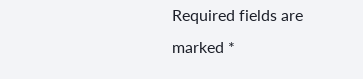Required fields are marked *